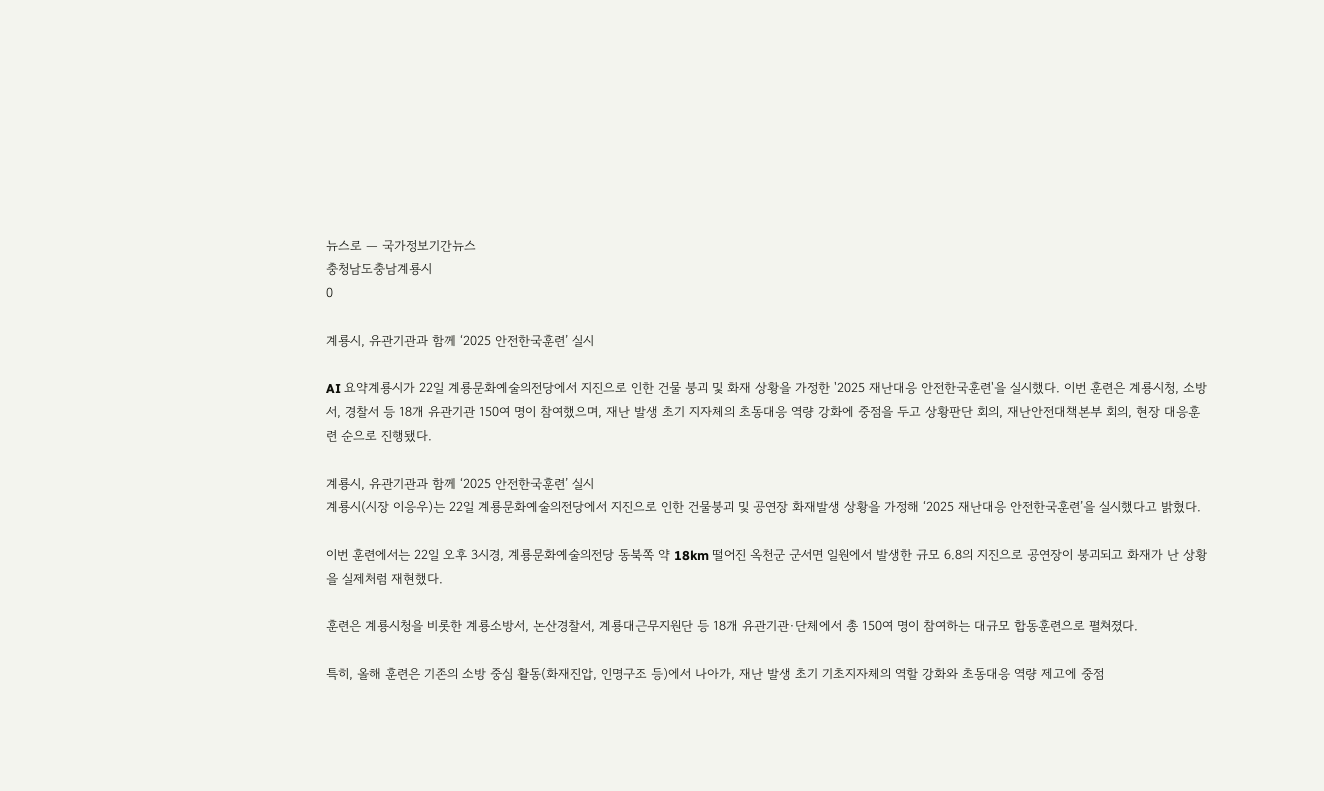뉴스로 — 국가정보기간뉴스
충청남도충남계룡시
0

계룡시, 유관기관과 함께 ‘2025 안전한국훈련’ 실시

AI 요약계룡시가 22일 계룡문화예술의전당에서 지진으로 인한 건물 붕괴 및 화재 상황을 가정한 '2025 재난대응 안전한국훈련'을 실시했다. 이번 훈련은 계룡시청, 소방서, 경찰서 등 18개 유관기관 150여 명이 참여했으며, 재난 발생 초기 지자체의 초동대응 역량 강화에 중점을 두고 상황판단 회의, 재난안전대책본부 회의, 현장 대응훈련 순으로 진행됐다.

계룡시, 유관기관과 함께 ‘2025 안전한국훈련’ 실시
계룡시(시장 이응우)는 22일 계룡문화예술의전당에서 지진으로 인한 건물붕괴 및 공연장 화재발생 상황을 가정해 ‘2025 재난대응 안전한국훈련’을 실시했다고 밝혔다.

이번 훈련에서는 22일 오후 3시경, 계룡문화예술의전당 동북쪽 약 18km 떨어진 옥천군 군서면 일원에서 발생한 규모 6.8의 지진으로 공연장이 붕괴되고 화재가 난 상황을 실제처럼 재현했다.

훈련은 계룡시청을 비롯한 계룡소방서, 논산경찰서, 계룡대근무지원단 등 18개 유관기관·단체에서 총 150여 명이 참여하는 대규모 합동훈련으로 펼쳐졌다.

특히, 올해 훈련은 기존의 소방 중심 활동(화재진압, 인명구조 등)에서 나아가, 재난 발생 초기 기초지자체의 역할 강화와 초동대응 역량 제고에 중점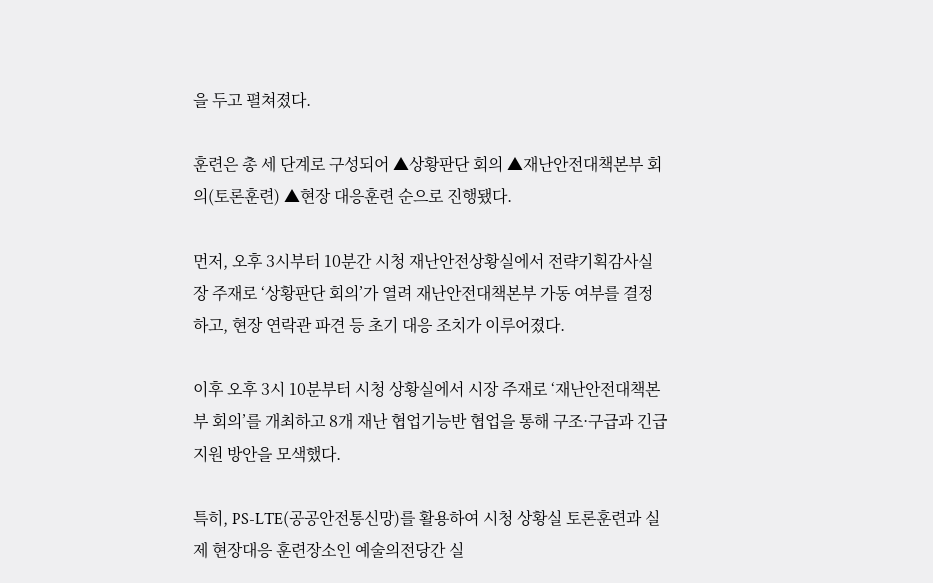을 두고 펼쳐졌다.

훈련은 총 세 단계로 구성되어 ▲상황판단 회의 ▲재난안전대책본부 회의(토론훈련) ▲현장 대응훈련 순으로 진행됐다.

먼저, 오후 3시부터 10분간 시청 재난안전상황실에서 전략기획감사실장 주재로 ‘상황판단 회의’가 열려 재난안전대책본부 가동 여부를 결정하고, 현장 연락관 파견 등 초기 대응 조치가 이루어졌다.

이후 오후 3시 10분부터 시청 상황실에서 시장 주재로 ‘재난안전대책본부 회의’를 개최하고 8개 재난 협업기능반 협업을 통해 구조·구급과 긴급 지원 방안을 모색했다.

특히, PS-LTE(공공안전통신망)를 활용하여 시청 상황실 토론훈련과 실제 현장대응 훈련장소인 예술의전당간 실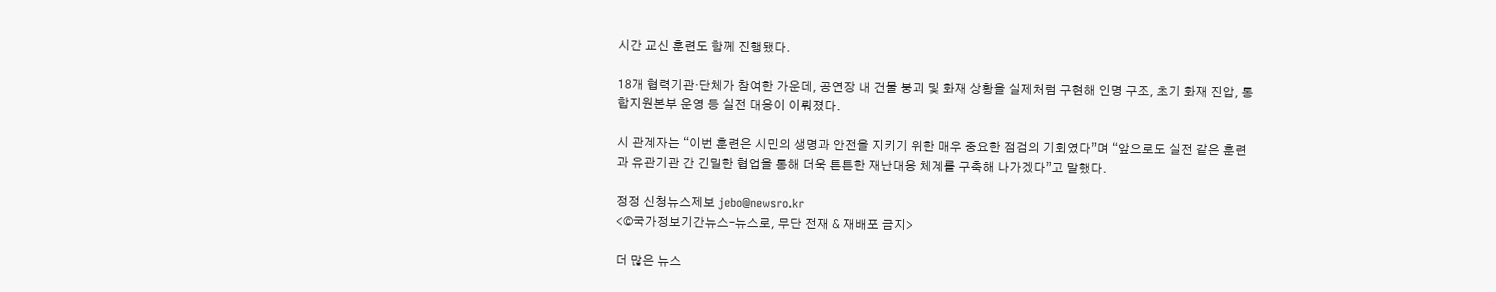시간 교신 훈련도 함께 진행됐다.

18개 협력기관·단체가 참여한 가운데, 공연장 내 건물 붕괴 및 화재 상황을 실제처럼 구현해 인명 구조, 초기 화재 진압, 통합지원본부 운영 등 실전 대응이 이뤄졌다.

시 관계자는 “이번 훈련은 시민의 생명과 안전을 지키기 위한 매우 중요한 점검의 기회였다”며 “앞으로도 실전 같은 훈련과 유관기관 간 긴밀한 협업을 통해 더욱 튼튼한 재난대응 체계를 구축해 나가겠다”고 말했다.

정정 신청뉴스제보 jebo@newsro.kr
<©국가정보기간뉴스–뉴스로, 무단 전재 & 재배포 금지>

더 많은 뉴스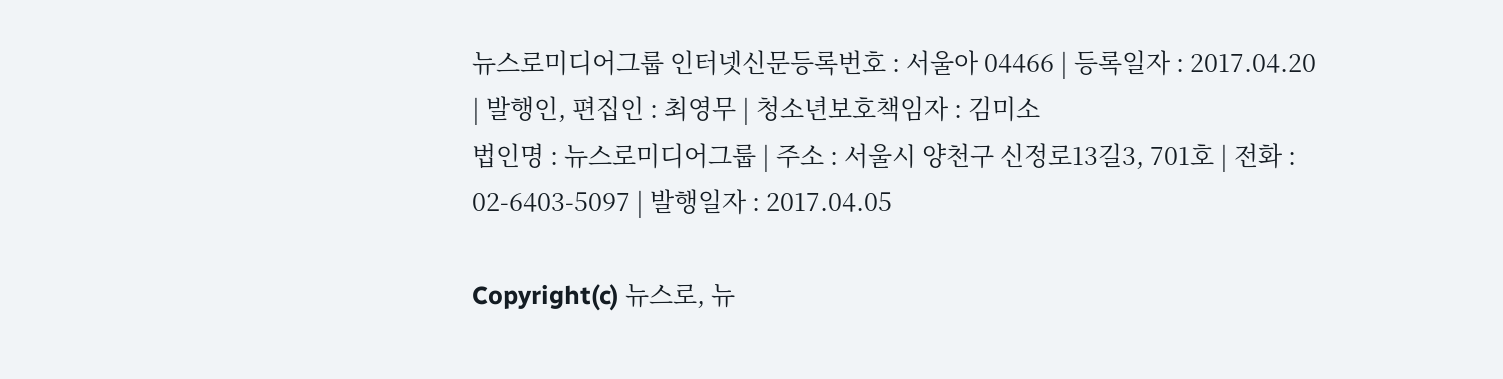뉴스로미디어그룹 인터넷신문등록번호 : 서울아 04466 | 등록일자 : 2017.04.20 | 발행인, 편집인 : 최영무 | 청소년보호책임자 : 김미소
법인명 : 뉴스로미디어그룹 | 주소 : 서울시 양천구 신정로13길3, 701호 | 전화 : 02-6403-5097 | 발행일자 : 2017.04.05

Copyright(c) 뉴스로, 뉴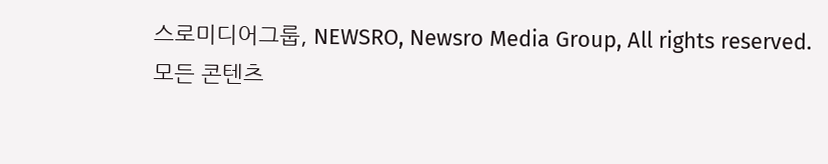스로미디어그룹, NEWSRO, Newsro Media Group, All rights reserved.
모든 콘텐츠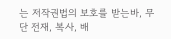는 저작권법의 보호를 받는바, 무단 전재, 복사, 배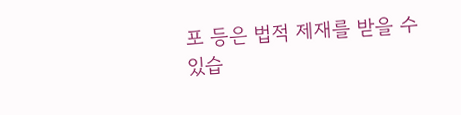포 등은 법적 제재를 받을 수 있습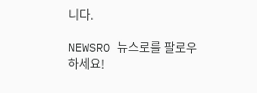니다.

NEWSRO 뉴스로를 팔로우하세요!